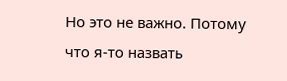Но это не важно. Потому что я-то назвать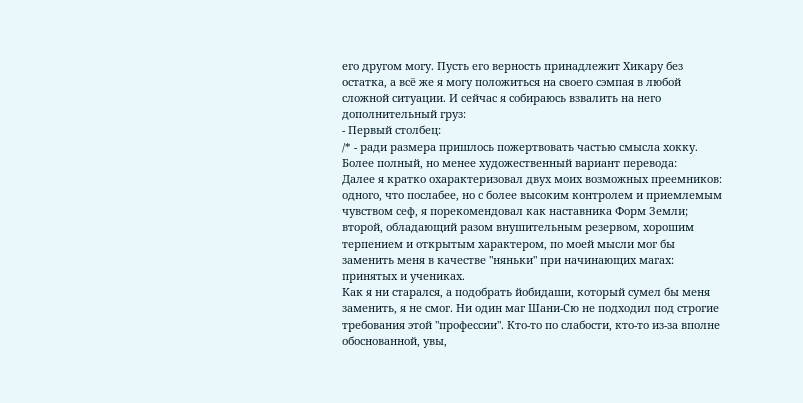его другом могу. Пусть его верность принадлежит Хикару без остатка, а всё же я могу положиться на своего сэмпая в любой сложной ситуации. И сейчас я собираюсь взвалить на него дополнительный груз:
- Первый столбец:
/* - ради размера пришлось пожертвовать частью смысла хокку. Более полный, но менее художественный вариант перевода:
Далее я кратко охарактеризовал двух моих возможных преемников: одного, что послабее, но с более высоким контролем и приемлемым чувством сеф, я порекомендовал как наставника Форм Земли; второй, обладающий разом внушительным резервом, хорошим терпением и открытым характером, по моей мысли мог бы заменить меня в качестве "няньки" при начинающих магах: принятых и учениках.
Как я ни старался, а подобрать йобидаши, который сумел бы меня заменить, я не смог. Ни один маг Шани-Сю не подходил под строгие требования этой "профессии". Кто-то по слабости, кто-то из-за вполне обоснованной, увы,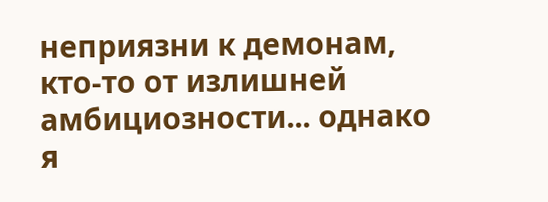неприязни к демонам, кто-то от излишней амбициозности... однако я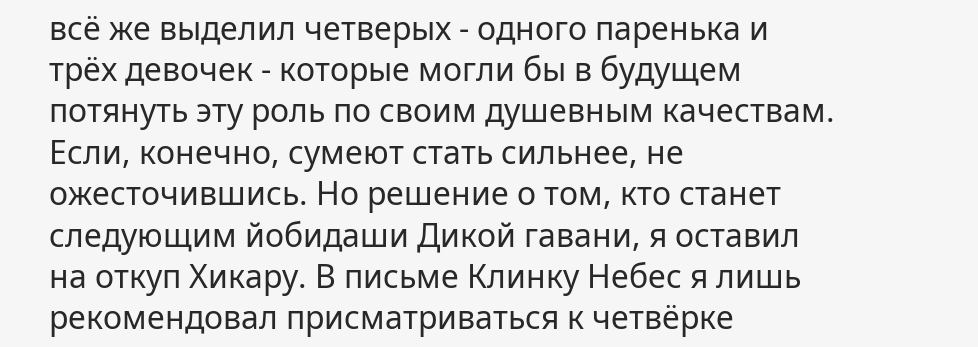всё же выделил четверых - одного паренька и трёх девочек - которые могли бы в будущем потянуть эту роль по своим душевным качествам. Если, конечно, сумеют стать сильнее, не ожесточившись. Но решение о том, кто станет следующим йобидаши Дикой гавани, я оставил на откуп Хикару. В письме Клинку Небес я лишь рекомендовал присматриваться к четвёрке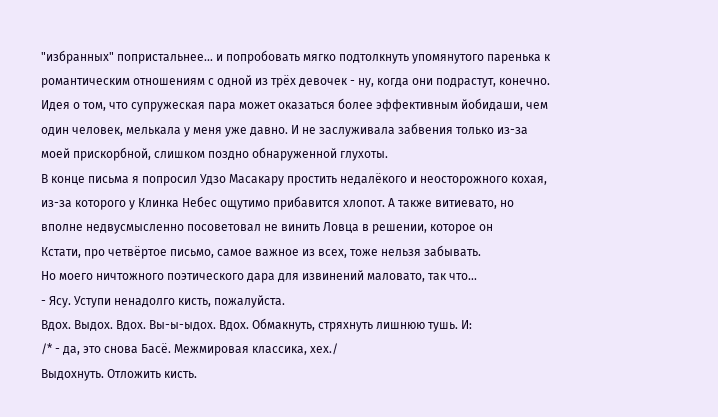"избранных" попристальнее... и попробовать мягко подтолкнуть упомянутого паренька к романтическим отношениям с одной из трёх девочек - ну, когда они подрастут, конечно. Идея о том, что супружеская пара может оказаться более эффективным йобидаши, чем один человек, мелькала у меня уже давно. И не заслуживала забвения только из-за моей прискорбной, слишком поздно обнаруженной глухоты.
В конце письма я попросил Удзо Масакару простить недалёкого и неосторожного кохая, из-за которого у Клинка Небес ощутимо прибавится хлопот. А также витиевато, но вполне недвусмысленно посоветовал не винить Ловца в решении, которое он
Кстати, про четвёртое письмо, самое важное из всех, тоже нельзя забывать.
Но моего ничтожного поэтического дара для извинений маловато, так что...
- Ясу. Уступи ненадолго кисть, пожалуйста.
Вдох. Выдох. Вдох. Вы-ы-ыдох. Вдох. Обмакнуть, стряхнуть лишнюю тушь. И:
/* - да, это снова Басё. Межмировая классика, хех./
Выдохнуть. Отложить кисть.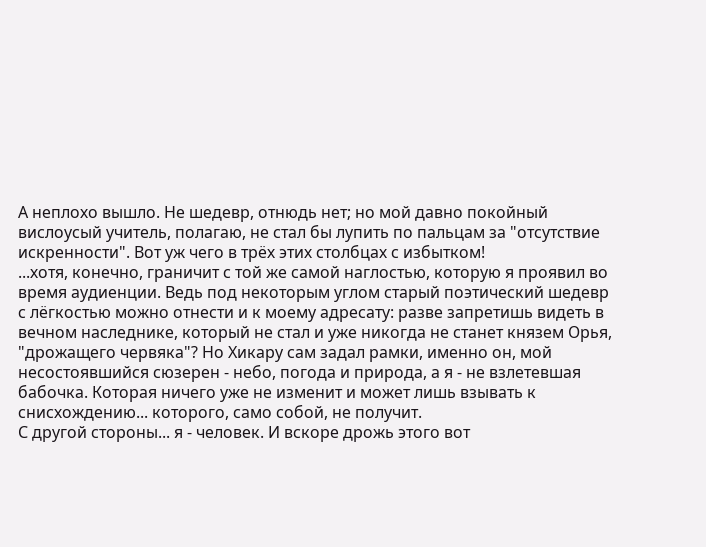А неплохо вышло. Не шедевр, отнюдь нет; но мой давно покойный вислоусый учитель, полагаю, не стал бы лупить по пальцам за "отсутствие искренности". Вот уж чего в трёх этих столбцах с избытком!
...хотя, конечно, граничит с той же самой наглостью, которую я проявил во время аудиенции. Ведь под некоторым углом старый поэтический шедевр с лёгкостью можно отнести и к моему адресату: разве запретишь видеть в вечном наследнике, который не стал и уже никогда не станет князем Орья, "дрожащего червяка"? Но Хикару сам задал рамки, именно он, мой несостоявшийся сюзерен - небо, погода и природа, а я - не взлетевшая бабочка. Которая ничего уже не изменит и может лишь взывать к снисхождению... которого, само собой, не получит.
С другой стороны... я - человек. И вскоре дрожь этого вот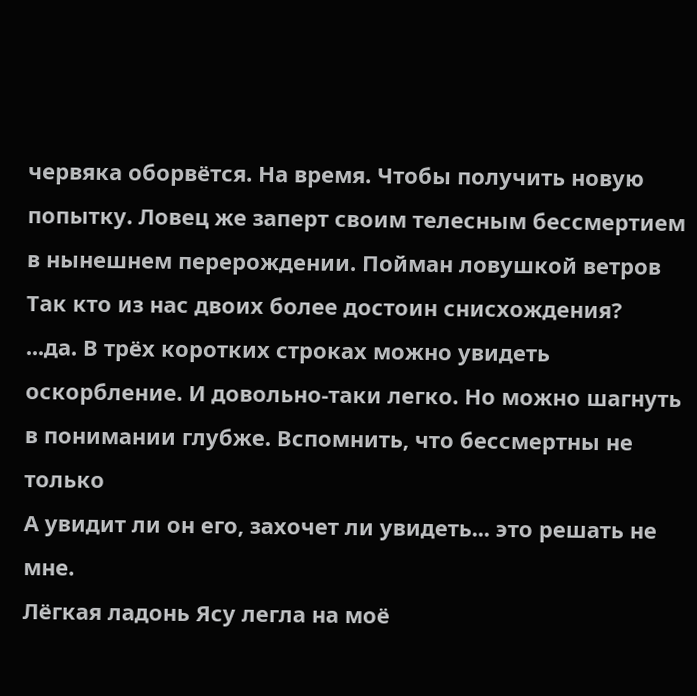червяка оборвётся. На время. Чтобы получить новую попытку. Ловец же заперт своим телесным бессмертием в нынешнем перерождении. Пойман ловушкой ветров
Так кто из нас двоих более достоин снисхождения?
...да. В трёх коротких строках можно увидеть оскорбление. И довольно-таки легко. Но можно шагнуть в понимании глубже. Вспомнить, что бессмертны не только
А увидит ли он его, захочет ли увидеть... это решать не мне.
Лёгкая ладонь Ясу легла на моё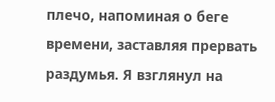плечо, напоминая о беге времени, заставляя прервать раздумья. Я взглянул на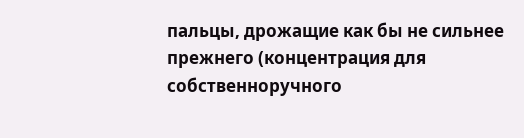пальцы, дрожащие как бы не сильнее прежнего (концентрация для собственноручного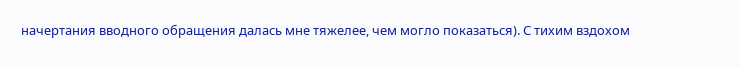начертания вводного обращения далась мне тяжелее, чем могло показаться). С тихим вздохом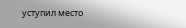уступил место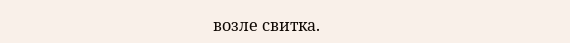возле свитка.